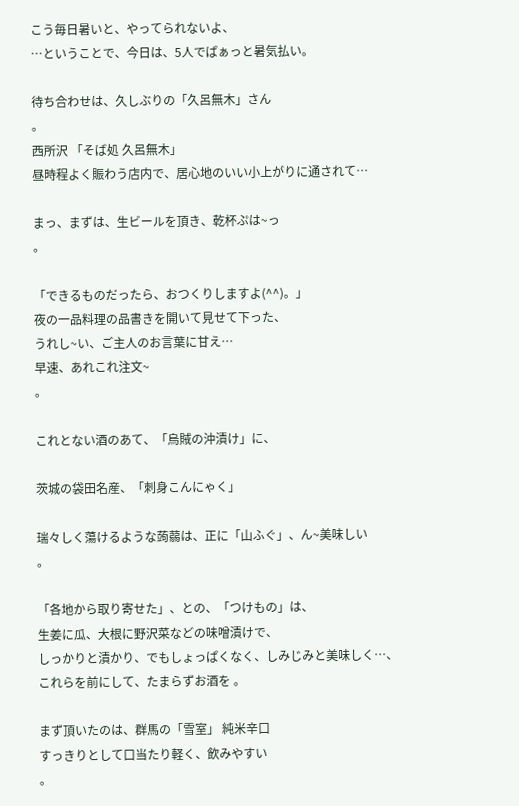こう毎日暑いと、やってられないよ、
…ということで、今日は、5人でぱぁっと暑気払い。

待ち合わせは、久しぶりの「久呂無木」さん
。
西所沢 「そば処 久呂無木」
昼時程よく賑わう店内で、居心地のいい小上がりに通されて…

まっ、まずは、生ビールを頂き、乾杯ぷは~っ
。

「できるものだったら、おつくりしますよ(^^)。」
夜の一品料理の品書きを開いて見せて下った、
うれし~い、ご主人のお言葉に甘え…
早速、あれこれ注文~
。

これとない酒のあて、「烏賊の沖漬け」に、

茨城の袋田名産、「刺身こんにゃく」

瑞々しく蕩けるような蒟蒻は、正に「山ふぐ」、ん~美味しい
。

「各地から取り寄せた」、との、「つけもの」は、
生姜に瓜、大根に野沢菜などの味噌漬けで、
しっかりと漬かり、でもしょっぱくなく、しみじみと美味しく…、
これらを前にして、たまらずお酒を 。

まず頂いたのは、群馬の「雪室」 純米辛口
すっきりとして口当たり軽く、飲みやすい
。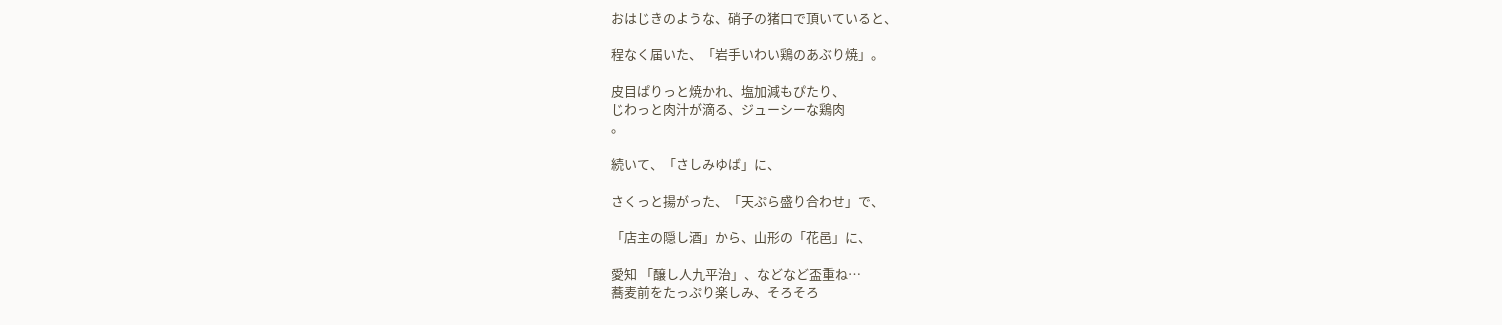おはじきのような、硝子の猪口で頂いていると、

程なく届いた、「岩手いわい鶏のあぶり焼」。

皮目ぱりっと焼かれ、塩加減もぴたり、
じわっと肉汁が滴る、ジューシーな鶏肉
。

続いて、「さしみゆば」に、

さくっと揚がった、「天ぷら盛り合わせ」で、

「店主の隠し酒」から、山形の「花邑」に、

愛知 「醸し人九平治」、などなど盃重ね…
蕎麦前をたっぷり楽しみ、そろそろ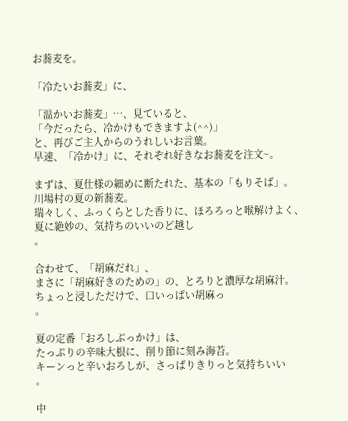お蕎麦を。

「冷たいお蕎麦」に、

「温かいお蕎麦」…、見ていると、
「今だったら、冷かけもできますよ(^^)」
と、再びご主人からのうれしいお言葉。
早速、「冷かけ」に、それぞれ好きなお蕎麦を注文~。

まずは、夏仕様の細めに断たれた、基本の「もりそば」。
川場村の夏の新蕎麦。
瑞々しく、ふっくらとした香りに、ほろろっと喉解けよく、
夏に絶妙の、気持ちのいいのど越し
。

合わせて、「胡麻だれ」、
まさに「胡麻好きのための」の、とろりと濃厚な胡麻汁。
ちょっと浸しただけで、口いっぱい胡麻っ
。

夏の定番「おろしぶっかけ」は、
たっぷりの辛味大根に、削り節に刻み海苔。
キーンっと辛いおろしが、さっぱりきりっと気持ちいい
。

中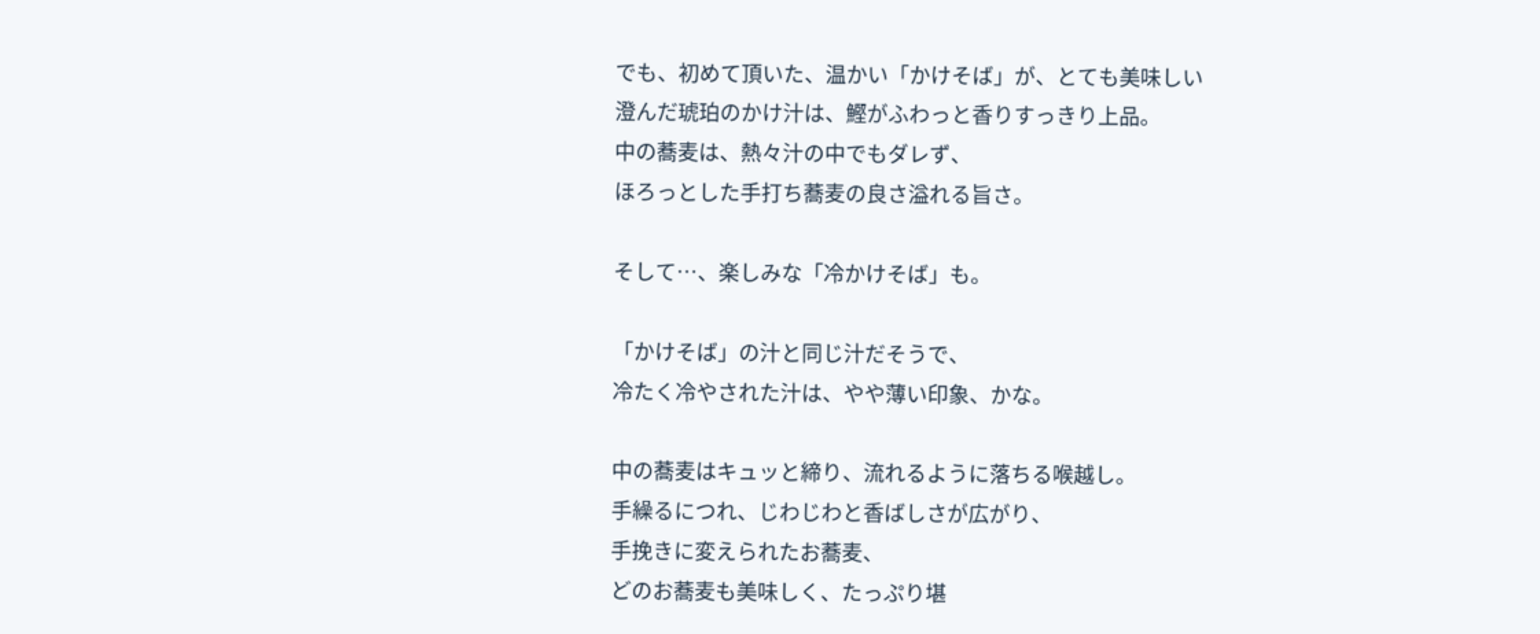でも、初めて頂いた、温かい「かけそば」が、とても美味しい
澄んだ琥珀のかけ汁は、鰹がふわっと香りすっきり上品。
中の蕎麦は、熱々汁の中でもダレず、
ほろっとした手打ち蕎麦の良さ溢れる旨さ。

そして…、楽しみな「冷かけそば」も。

「かけそば」の汁と同じ汁だそうで、
冷たく冷やされた汁は、やや薄い印象、かな。

中の蕎麦はキュッと締り、流れるように落ちる喉越し。
手繰るにつれ、じわじわと香ばしさが広がり、
手挽きに変えられたお蕎麦、
どのお蕎麦も美味しく、たっぷり堪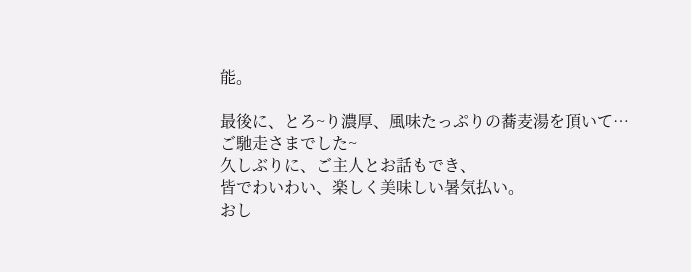能。

最後に、とろ~り濃厚、風味たっぷりの蕎麦湯を頂いて…
ご馳走さまでした~
久しぶりに、ご主人とお話もでき、
皆でわいわい、楽しく美味しい暑気払い。
おし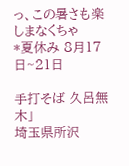っ、この暑さも楽しまなくちゃ
*夏休み 8月17日~21日

手打そば 久呂無木」
埼玉県所沢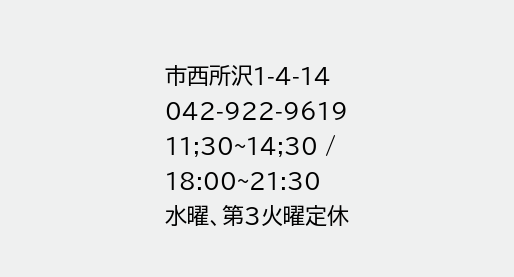市西所沢1-4-14
042-922-9619
11;30~14;30 / 18:00~21:30
水曜、第3火曜定休